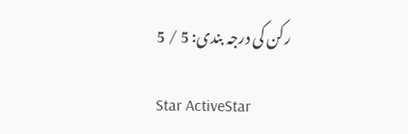رکن کی درجہ بندی: 5 / 5

Star ActiveStar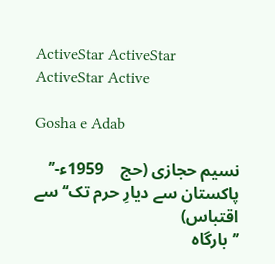ActiveStar ActiveStar ActiveStar Active

Gosha e Adab

نسیم حجازی (حج    1959ء-’’ پاکستان سے دیارِ حرم تک‘‘ سے اقتباس)
’’بارگاہ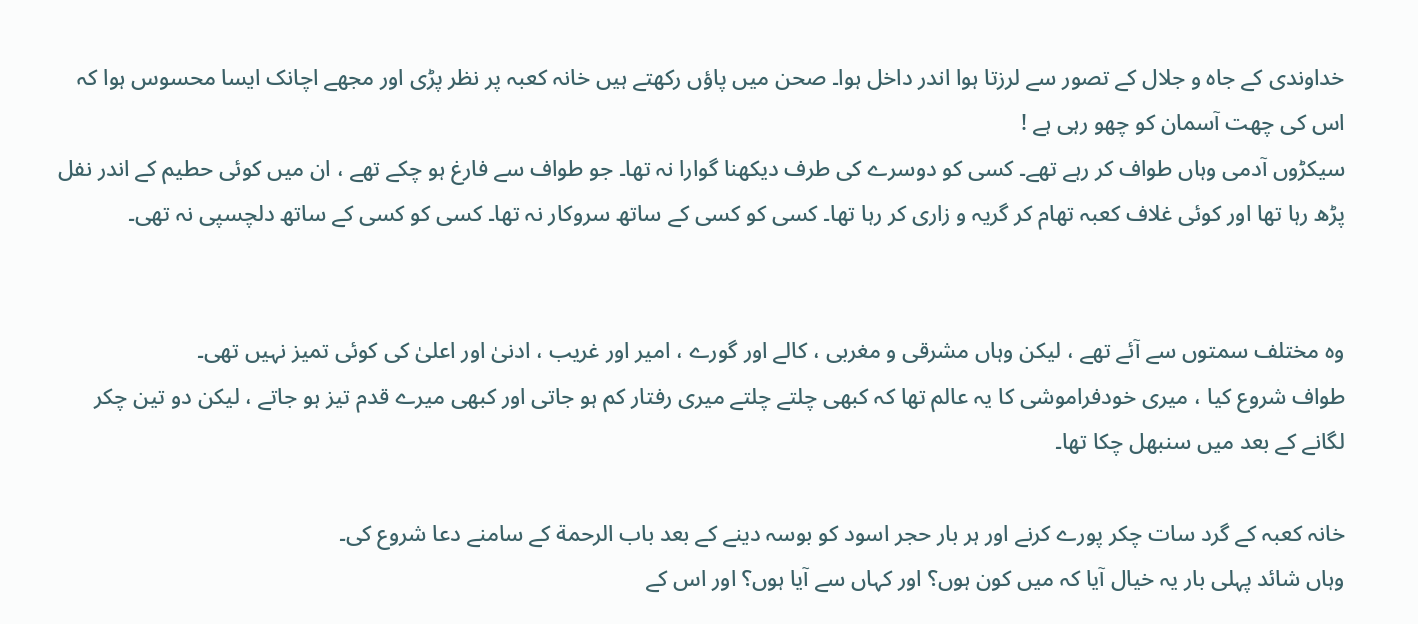خداوندی کے جاہ و جلال کے تصور سے لرزتا ہوا اندر داخل ہوا۔ صحن میں پاؤں رکھتے ہیں خانہ کعبہ پر نظر پڑی اور مجھے اچانک ایسا محسوس ہوا کہ اس کی چھت آسمان کو چھو رہی ہے !
سیکڑوں آدمی وہاں طواف کر رہے تھے۔ کسی کو دوسرے کی طرف دیکھنا گوارا نہ تھا۔ جو طواف سے فارغ ہو چکے تھے ، ان میں کوئی حطیم کے اندر نفل پڑھ رہا تھا اور کوئی غلاف کعبہ تھام کر گریہ و زاری کر رہا تھا۔ کسی کو کسی کے ساتھ سروکار نہ تھا۔ کسی کو کسی کے ساتھ دلچسپی نہ تھی۔


وہ مختلف سمتوں سے آئے تھے ، لیکن وہاں مشرقی و مغربی ، کالے اور گورے ، امیر اور غریب ، ادنیٰ اور اعلیٰ کی کوئی تمیز نہیں تھی۔
طواف شروع کیا ، میری خودفراموشی کا یہ عالم تھا کہ کبھی چلتے چلتے میری رفتار کم ہو جاتی اور کبھی میرے قدم تیز ہو جاتے ، لیکن دو تین چکر لگانے کے بعد میں سنبھل چکا تھا۔

خانہ کعبہ کے گرد سات چکر پورے کرنے اور ہر بار حجر اسود کو بوسہ دینے کے بعد باب الرحمة کے سامنے دعا شروع کی۔
وہاں شائد پہلی بار یہ خیال آیا کہ میں کون ہوں؟ اور کہاں سے آیا ہوں؟ اور اس کے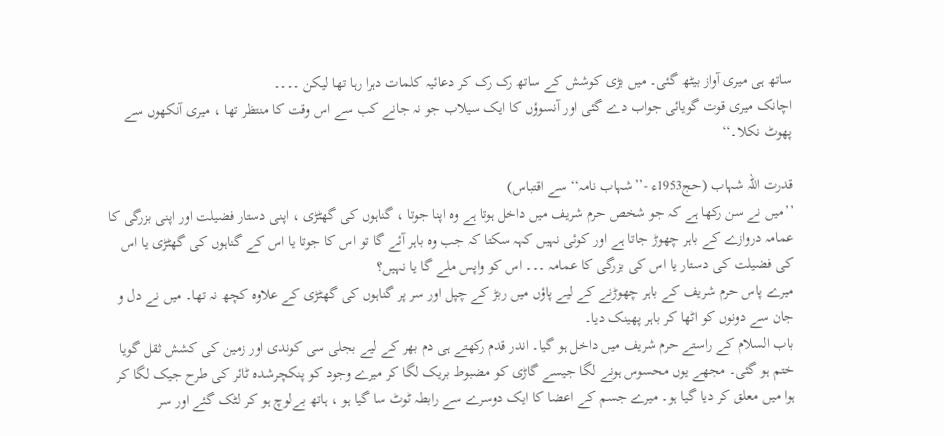ساتھ ہی میری آواز بیٹھ گئی۔ میں بڑی کوشش کے ساتھ رک رک کر دعائیہ کلمات دہرا رہا تھا لیکن ۔۔۔۔
اچانک میری قوت گویائی جواب دے گئی اور آنسوؤں کا ایک سیلاب جو نہ جانے کب سے اس وقت کا منتظر تھا ، میری آنکھوں سے پھوٹ نکلا۔‘‘

قدرت اللہ شہاب (حج1953ء -’’شہاب نامہ‘‘ سے اقتباس)
’’میں نے سن رکھا ہے کہ جو شخص حرم شریف میں داخل ہوتا ہے وہ اپنا جوتا ، گناہوں کی گھٹڑی ، اپنی دستار فضیلت اور اپنی بزرگی کا عمامہ دروازے کے باہر چھوڑ جاتا ہے اور کوئی نہیں کہہ سکتا کہ جب وہ باہر آئے گا تو اس کا جوتا یا اس کے گناہوں کی گھٹڑی یا اس کی فضیلت کی دستار یا اس کی بزرگی کا عمامہ ۔۔۔ اس کو واپس ملے گا یا نہیں؟
میرے پاس حرم شریف کے باہر چھوڑنے کے لیے پاؤں میں ربڑ کے چپل اور سر پر گناہوں کی گھٹڑی کے علاوہ کچھ نہ تھا۔ میں نے دل و جان سے دونوں کو اٹھا کر باہر پھینک دیا۔
باب السلام کے راستے حرم شریف میں داخل ہو گیا۔ اندر قدم رکھتے ہی دم بھر کے لیے بجلی سی کوندی اور زمین کی کشش ثقل گویا ختم ہو گئی۔ مجھے یوں محسوس ہونے لگا جیسے گاڑی کو مضبوط بریک لگا کر میرے وجود کو پنکچرشدہ ٹائر کی طرح جیک لگا کر ہوا میں معلق کر دیا گیا ہو۔ میرے جسم کے اعضا کا ایک دوسرے سے رابطہ ٹوٹ سا گیا ہو ، ہاتھ بےلوچ ہو کر لٹک گئے اور سر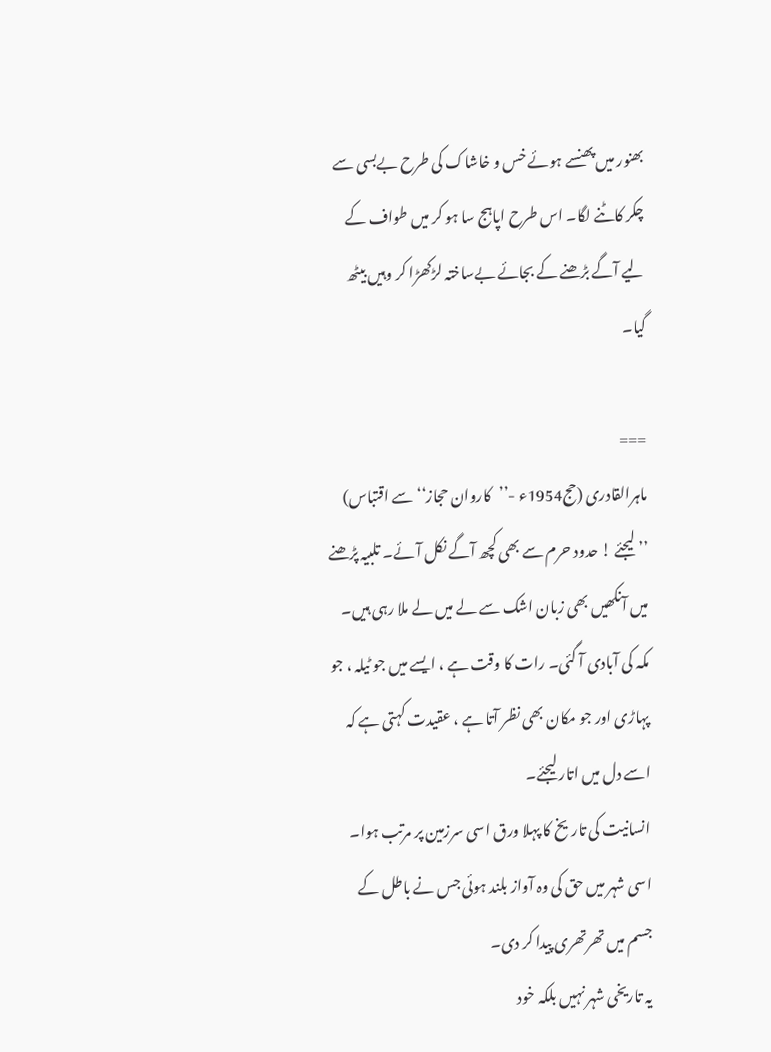بھنور میں پھنسے ہوئے خس و خاشاک کی طرح بےبسی سے چکر کاٹنے لگا۔ اس طرح اپاہج سا ہو کر میں طواف کے لیے آگے بڑھنے کے بجائے بےساختہ لڑکھڑا کر وہیں بیٹھ گیا۔

===
ماہرالقادری (حج1954ء -’’کاروان حجاز‘‘ سے اقتباس)
’’لیجئے ! حدود حرم سے بھی کچھ آگے نکل آئے۔ تلبیہ پڑھنے میں آنکھیں بھی زبان اشک سے لے میں لے ملا رہی ہیں۔ مکہ کی آبادی آ گئی۔ رات کا وقت ہے ، ایسے میں جو ٹیلہ ، جو پہاڑی اور جو مکان بھی نظر آتا ہے ، عقیدت کہتی ہے کہ اسے دل میں اتار لیجئے۔
انسانیت کی تاریخ کا پہلا ورق اسی سرزمین پر مرتب ہوا۔
اسی شہر میں حق کی وہ آواز بلند ہوئی جس نے باطل کے جسم میں تھرتھری پیدا کر دی۔
یہ تاریخی شہر نہیں بلکہ خود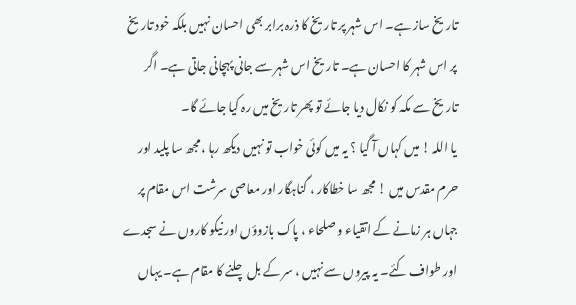تاریخ ساز ہے۔ اس شہر پر تاریخ کا ذرہ برابر بھی احسان نہیں بلکہ خود تاریخ پر اس شہر کا احسان ہے۔ تاریخ اس شہر سے جانی پہچانی جاتی ہے۔ اگر تاریخ سے مکہ کو نکال دیا جائے تو پھر تاریخ میں رہ کیا جائے گا۔
یا اللہ ! میں کہاں آ گیا ؟ یہ میں کوئی خواب تو نہیں دیکھ رہا ، مجھ سا پلید اور حرم مقدس میں ! مجھ سا خطاکار ، گناہگار اور معاصی سرشت اس مقام پر جہاں ہر زمانے کے اتقیاء و صلحاء ، پاک بازوؤں اور نیکو کاروں نے سجدے اور طواف کئے۔ یہ پیروں سے نہیں ، سر کے بل چلنے کا مقام ہے۔ یہاں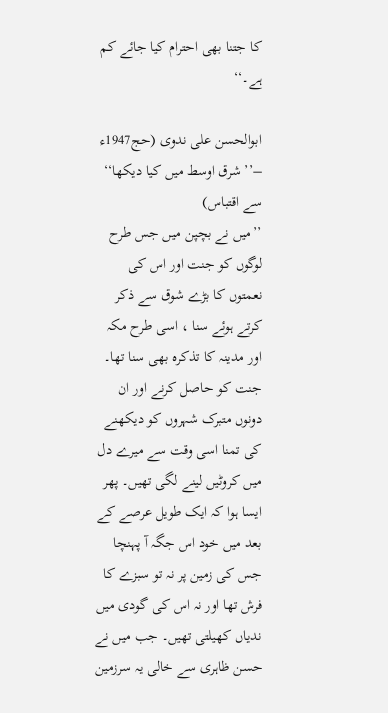کا جتنا بھی احترام کیا جائے کم ہے۔‘‘

ابوالحسن علی ندوی (حج1947ء –’’ شرق اوسط میں کیا دیکھا‘‘ سے اقتباس)
’’میں نے بچپن میں جس طرح لوگوں کو جنت اور اس کی نعمتوں کا بڑے شوق سے ذکر کرتے ہوئے سنا ، اسی طرح مکہ اور مدینہ کا تذکرہ بھی سنا تھا۔
جنت کو حاصل کرنے اور ان دونوں متبرک شہروں کو دیکھنے کی تمنا اسی وقت سے میرے دل میں کروٹیں لینے لگی تھیں۔ پھر ایسا ہوا کہ ایک طویل عرصے کے بعد میں خود اس جگہ آ پہنچا جس کی زمین پر نہ تو سبزے کا فرش تھا اور نہ اس کی گودی میں ندیاں کھیلتی تھیں۔ جب میں نے حسن ظاہری سے خالی یہ سرزمین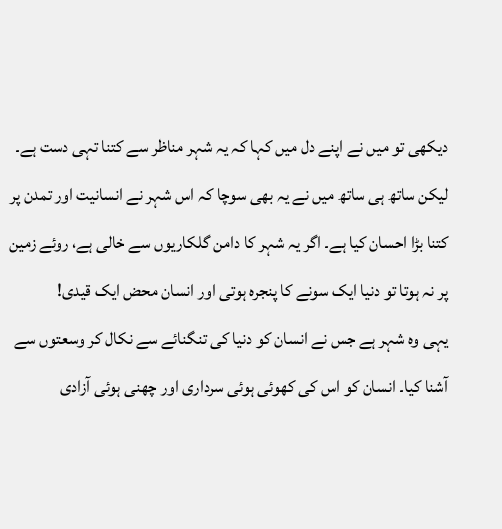دیکھی تو میں نے اپنے دل میں کہا کہ یہ شہر مناظر سے کتنا تہی دست ہے۔ لیکن ساتھ ہی ساتھ میں نے یہ بھی سوچا کہ اس شہر نے انسانیت اور تمدن پر کتنا بڑا احسان کیا ہے۔ اگر یہ شہر کا دامن گلکاریوں سے خالی ہے، روئے زمین پر نہ ہوتا تو دنیا ایک سونے کا پنجرہ ہوتی اور انسان محض ایک قیدی!
یہی وہ شہر ہے جس نے انسان کو دنیا کی تنگنائے سے نکال کر وسعتوں سے آشنا کیا۔ انسان کو اس کی کھوئی ہوئی سرداری اور چھنی ہوئی آزادی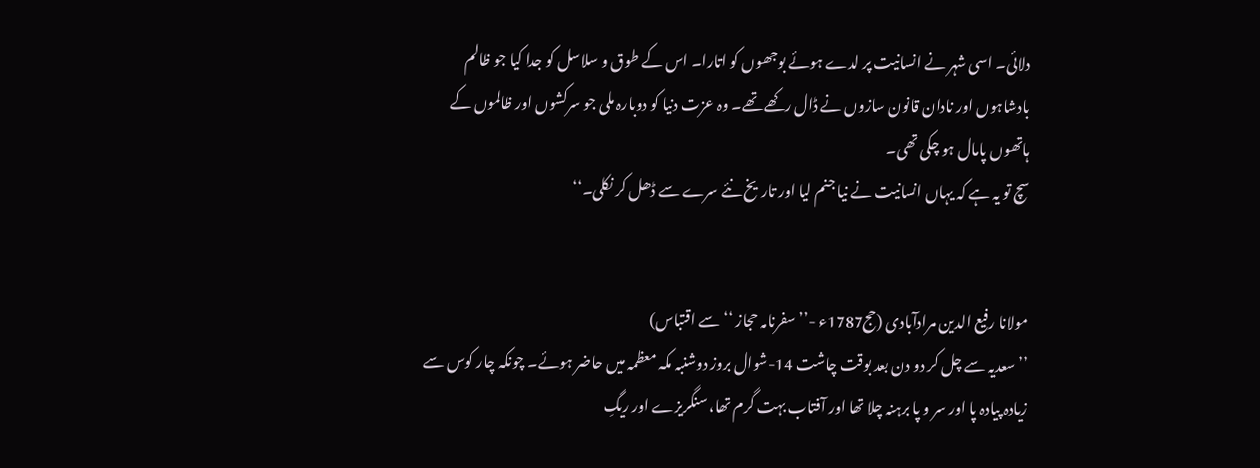دلائی۔ اسی شہر نے انسانیت پر لدے ہوئے بوجھوں کو اتارا۔ اس کے طوق و سلاسل کو جدا کیا جو ظالم بادشاہوں اور نادان قانون سازوں نے ڈال رکھے تھے۔ وہ عزت دنیا کو دوبارہ ملی جو سرکشوں اور ظالموں کے ہاتھوں پامال ہو چکی تھی۔
سچ تو یہ ہے کہ یہاں انسانیت نے نیا جنم لیا اور تاریخ نئے سرے سے ڈھل کر نکلی۔‘‘


مولانا رفیع الدین مرادآبادی (حج1787ء -’’سفرنامہ حجاز ‘‘سے اقتباس)
’’سعدیہ سے چل کر دو دن بعد بوقت چاشت 14-شوال بروز دوشنبہ مکہ معظمہ میں حاضر ہوئے۔ چونکہ چار کوس سے زیادہ پیادہ پا اور سر و پا برہنہ چلا تھا اور آفتاب بہت گرم تھا، سنگریزے اور ریگِ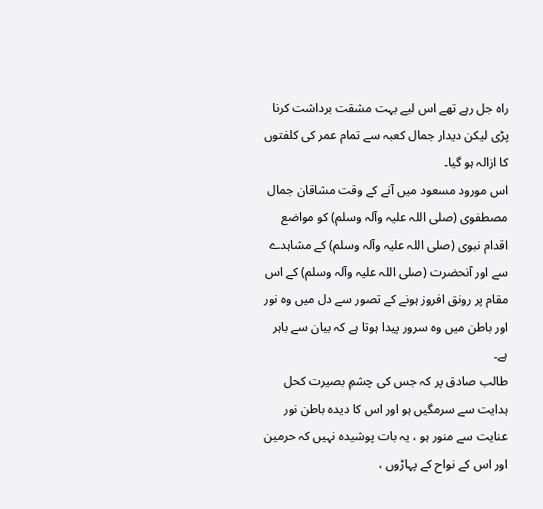راہ جل رہے تھے اس لیے بہت مشقت برداشت کرنا پڑی لیکن دیدار جمال کعبہ سے تمام عمر کی کلفتوں کا ازالہ ہو گیا۔
اس مورود مسعود میں آنے کے وقت مشاقان جمال مصطفوی (صلی اللہ علیہ وآلہ وسلم) کو مواضع اقدام نبوی (صلی اللہ علیہ وآلہ وسلم) کے مشاہدے سے اور آنحضرت (صلی اللہ علیہ وآلہ وسلم) کے اس مقام پر رونق افروز ہونے کے تصور سے دل میں وہ نور اور باطن میں وہ سرور پیدا ہوتا ہے کہ بیان سے باہر ہے۔
طالب صادق پر کہ جس کی چشمِ بصیرت کحل ہدایت سے سرمگیں ہو اور اس کا دیدہ باطن نور عنایت سے منور ہو ، یہ بات پوشیدہ نہیں کہ حرمین اور اس کے نواح کے پہاڑوں ،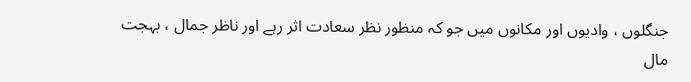جنگلوں ، وادیوں اور مکانوں میں جو کہ منظور نظر سعادت اثر رہے اور ناظر جمال ، بہجت مال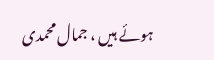ہوئے ہیں ، جمال محمدی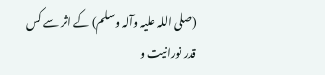(صلی اللہ علیہ وآلہ وسلم) کے اثر سے کس قدر نورانیت و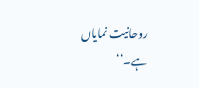روحانیت نمایاں ہے۔‘‘